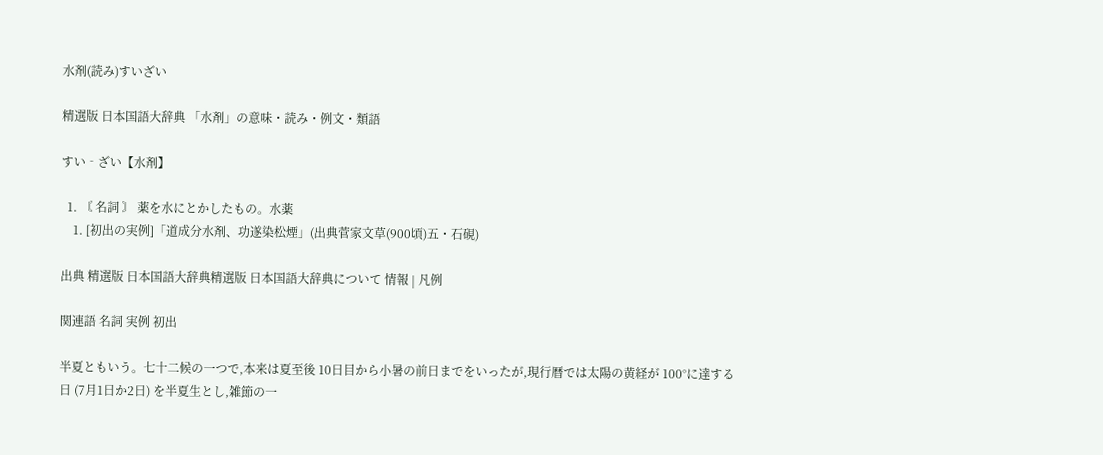水剤(読み)すいざい

精選版 日本国語大辞典 「水剤」の意味・読み・例文・類語

すい‐ざい【水剤】

  1. 〘 名詞 〙 薬を水にとかしたもの。水薬
    1. [初出の実例]「道成分水剤、功遂染松煙」(出典菅家文草(900頃)五・石硯)

出典 精選版 日本国語大辞典精選版 日本国語大辞典について 情報 | 凡例

関連語 名詞 実例 初出

半夏ともいう。七十二候の一つで,本来は夏至後 10日目から小暑の前日までをいったが,現行暦では太陽の黄経が 100°に達する日 (7月1日か2日) を半夏生とし,雑節の一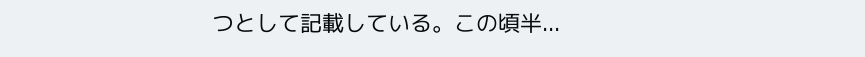つとして記載している。この頃半...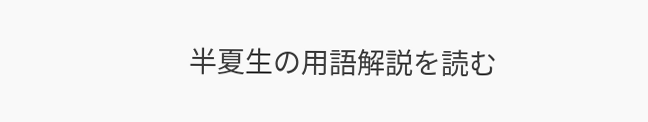半夏生の用語解説を読む